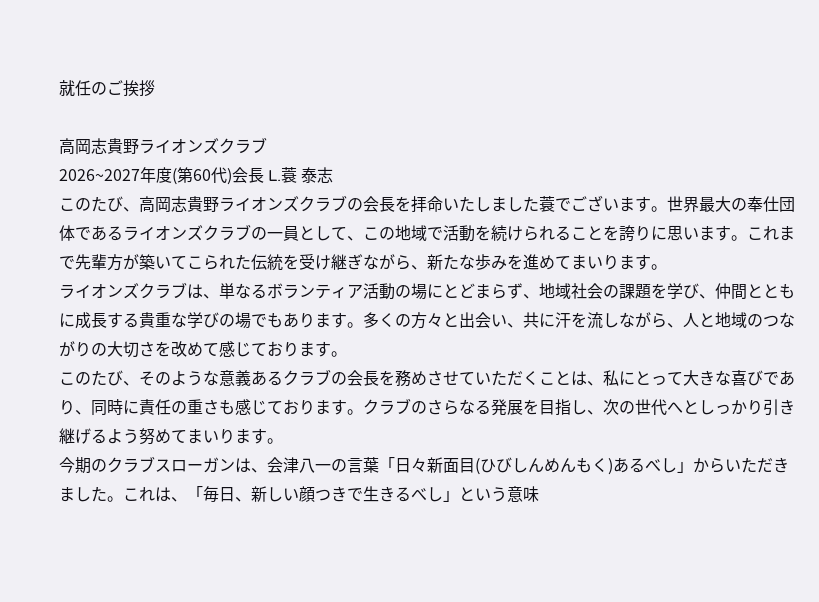就任のご挨拶

高岡志貴野ライオンズクラブ
2026~2027年度(第60代)会長 L.蓑 泰志
このたび、高岡志貴野ライオンズクラブの会長を拝命いたしました蓑でございます。世界最大の奉仕団体であるライオンズクラブの一員として、この地域で活動を続けられることを誇りに思います。これまで先輩方が築いてこられた伝統を受け継ぎながら、新たな歩みを進めてまいります。
ライオンズクラブは、単なるボランティア活動の場にとどまらず、地域社会の課題を学び、仲間とともに成長する貴重な学びの場でもあります。多くの方々と出会い、共に汗を流しながら、人と地域のつながりの大切さを改めて感じております。
このたび、そのような意義あるクラブの会長を務めさせていただくことは、私にとって大きな喜びであり、同時に責任の重さも感じております。クラブのさらなる発展を目指し、次の世代へとしっかり引き継げるよう努めてまいります。
今期のクラブスローガンは、会津八一の言葉「日々新面目(ひびしんめんもく)あるべし」からいただきました。これは、「毎日、新しい顔つきで生きるべし」という意味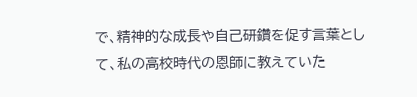で、精神的な成長や自己研鑽を促す言葉として、私の高校時代の恩師に教えていた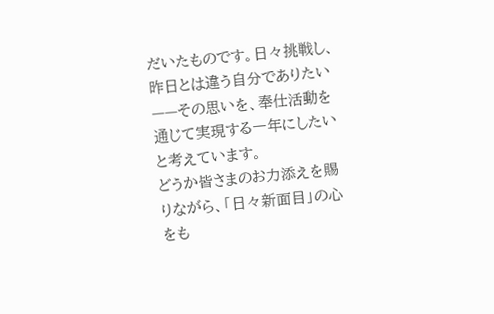だいたものです。日々挑戦し、昨日とは違う自分でありたい——その思いを、奉仕活動を通じて実現する一年にしたいと考えています。
どうか皆さまのお力添えを賜りながら、「日々新面目」の心をも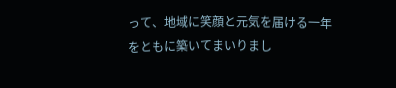って、地域に笑顔と元気を届ける一年をともに築いてまいりまし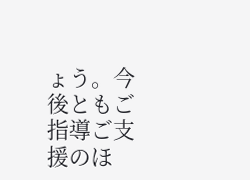ょう。今後ともご指導ご支援のほ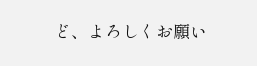ど、よろしくお願い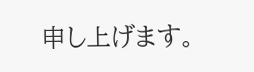申し上げます。